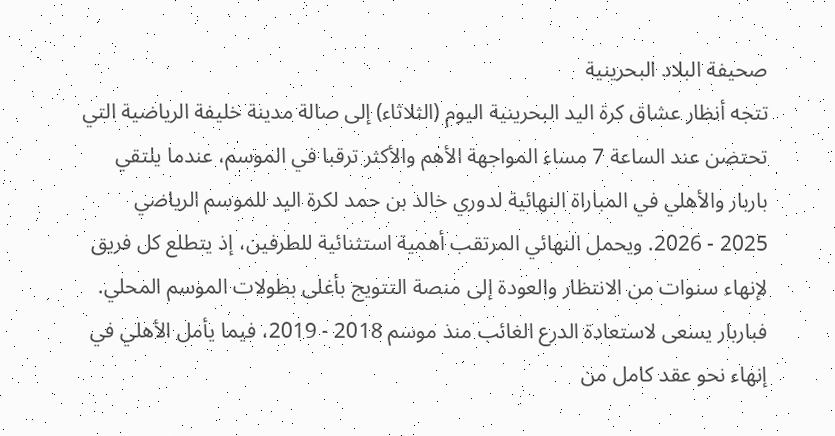صحيفة البلاد البحرينية
تتجه أنظار عشاق كرة اليد البحرينية اليوم (الثلاثاء) إلى صالة مدينة خليفة الرياضية التي تحتضن عند الساعة 7 مساء المواجهة الأهم والأكثر ترقبا في الموسم، عندما يلتقي باربار والأهلي في المباراة النهائية لدوري خالد بن حمد لكرة اليد للموسم الرياضي 2025 - 2026. ويحمل النهائي المرتقب أهمية استثنائية للطرفين، إذ يتطلع كل فريق لإنهاء سنوات من الانتظار والعودة إلى منصة التتويج بأغلى بطولات الموسم المحلي. فباربار يسعى لاستعادة الدرع الغائب منذ موسم 2018 - 2019، فيما يأمل الأهلي في إنهاء نحو عقد كامل من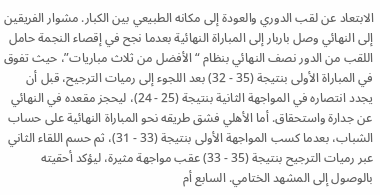الابتعاد عن لقب الدوري والعودة إلى مكانه الطبيعي بين الكبار. مشوار الفريقين إلى النهائي وصل باربار إلى المباراة النهائية بعدما نجح في إقصاء النجمة حامل اللقب من الدور نصف النهائي بنظام “الأفضل من ثلاث مباريات”، حيث تفوق في المباراة الأولى بنتيجة (35 - 32) بعد اللجوء إلى رميات الترجيح، قبل أن يجدد انتصاره في المواجهة الثانية بنتيجة (25 - 24)، ليحجز مقعده في النهائي عن جدارة واستحقاق. أما الأهلي فشق طريقه نحو المباراة النهائية على حساب الشباب، بعدما كسب المواجهة الأولى بنتيجة (33 - 31)، ثم حسم اللقاء الثاني عبر رميات الترجيح بنتيجة (35 - 33) عقب مواجهة مثيرة، ليؤكد أحقيته بالوصول إلى المشهد الختامي. السابع أم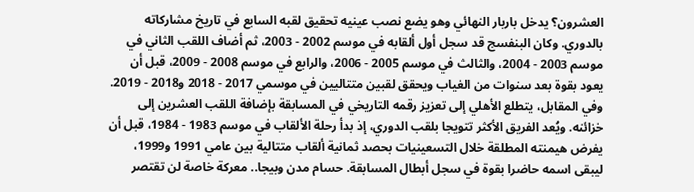العشرون؟ يدخل باربار النهائي وهو يضع نصب عينيه تحقيق لقبه السابع في تاريخ مشاركاته بالدوري. وكان البنفسج قد سجل أول ألقابه في موسم 2002 - 2003، ثم أضاف اللقب الثاني في موسم 2003 - 2004، والثالث في موسم 2005 - 2006، والرابع في موسم 2008 - 2009، قبل أن يعود بقوة بعد سنوات من الغياب ويحقق لقبين متتاليين في موسمي 2017 - 2018 و2018 - 2019. وفي المقابل، يتطلع الأهلي إلى تعزيز رقمه التاريخي في المسابقة بإضافة اللقب العشرين إلى خزائنه. ويُعد الفريق الأكثر تتويجا بلقب الدوري، إذ بدأ رحلة الألقاب في موسم 1983 - 1984، قبل أن يفرض هيمنته المطلقة خلال التسعينيات بحصد ثمانية ألقاب متتالية بين عامي 1991 و1999، ليبقى اسمه حاضرا بقوة في سجل أبطال المسابقة. حسام مدن وبيجا.. معركة خاصة لن تقتصر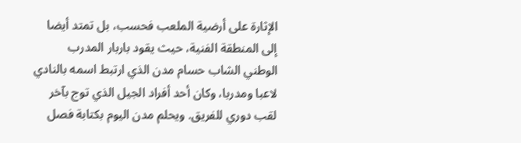الإثارة على أرضية الملعب فحسب، بل تمتد أيضا إلى المنطقة الفنية، حيث يقود باربار المدرب الوطني الشاب حسام مدن الذي ارتبط اسمه بالنادي لاعبا ومدربا، وكان أحد أفراد الجيل الذي توج بآخر لقب دوري للفريق. ويحلم مدن اليوم بكتابة فصل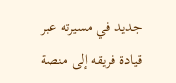جديد في مسيرته عبر قيادة فريقه إلى منصة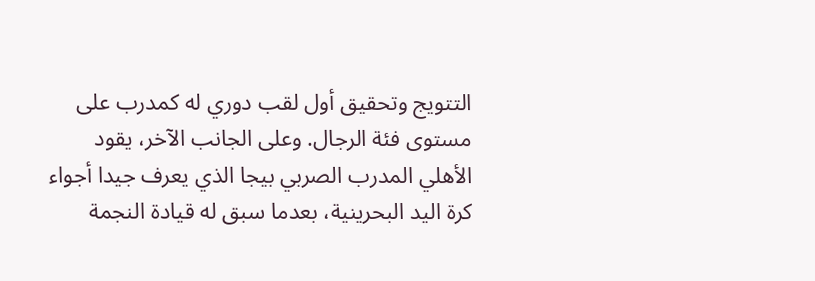التتويج وتحقيق أول لقب دوري له كمدرب على مستوى فئة الرجال. وعلى الجانب الآخر، يقود الأهلي المدرب الصربي بيجا الذي يعرف جيدا أجواء كرة اليد البحرينية، بعدما سبق له قيادة النجمة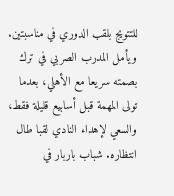للتتويج بلقب الدوري في مناسبتين. ويأمل المدرب الصربي في ترك بصمته سريعا مع الأهلي، بعدما تولى المهمة قبل أسابيع قليلة فقط، والسعي لإهداء النادي لقبا طال انتظاره. شباب باربار في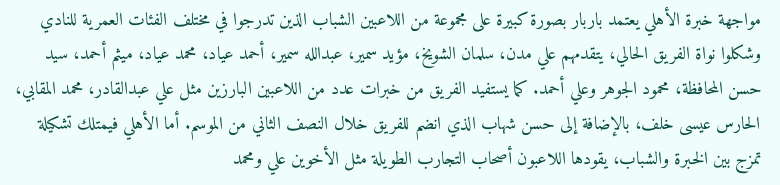مواجهة خبرة الأهلي يعتمد باربار بصورة كبيرة على مجموعة من اللاعبين الشباب الذين تدرجوا في مختلف الفئات العمرية للنادي وشكلوا نواة الفريق الحالي، يتقدمهم علي مدن، سلمان الشويخ، مؤيد سمير، عبدالله سمير، أحمد عياد، محمد عياد، ميثم أحمد، سيد حسن المحافظة، محمود الجوهر وعلي أحمد. كما يستفيد الفريق من خبرات عدد من اللاعبين البارزين مثل علي عبدالقادر، محمد المقابي، الحارس عيسى خلف، بالإضافة إلى حسن شهاب الذي انضم للفريق خلال النصف الثاني من الموسم. أما الأهلي فيمتلك تشكيلة تمزج بين الخبرة والشباب، يقودها اللاعبون أصحاب التجارب الطويلة مثل الأخوين علي ومحمد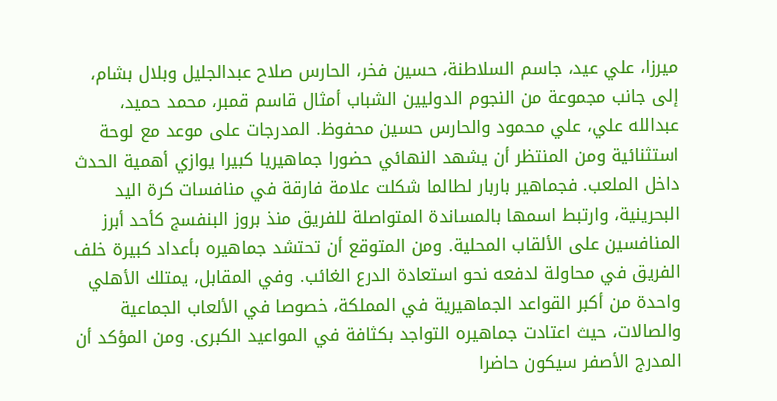ميرزا، علي عيد، جاسم السلاطنة، حسين فخر، الحارس صلاح عبدالجليل وبلال بشام، إلى جانب مجموعة من النجوم الدوليين الشباب أمثال قاسم قمبر، محمد حميد، عبدالله علي، علي محمود والحارس حسين محفوظ. المدرجات على موعد مع لوحة استثنائية ومن المنتظر أن يشهد النهائي حضورا جماهيريا كبيرا يوازي أهمية الحدث داخل الملعب. فجماهير باربار لطالما شكلت علامة فارقة في منافسات كرة اليد البحرينية، وارتبط اسمها بالمساندة المتواصلة للفريق منذ بروز البنفسج كأحد أبرز المنافسين على الألقاب المحلية. ومن المتوقع أن تحتشد جماهيره بأعداد كبيرة خلف الفريق في محاولة لدفعه نحو استعادة الدرع الغائب. وفي المقابل، يمتلك الأهلي واحدة من أكبر القواعد الجماهيرية في المملكة، خصوصا في الألعاب الجماعية والصالات، حيث اعتادت جماهيره التواجد بكثافة في المواعيد الكبرى. ومن المؤكد أن المدرج الأصفر سيكون حاضرا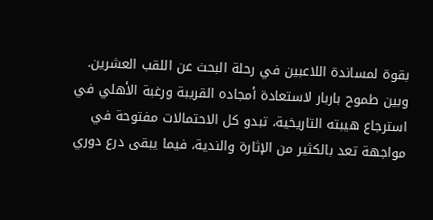بقوة لمساندة اللاعبين في رحلة البحث عن اللقب العشرين. وبين طموح باربار لاستعادة أمجاده القريبة ورغبة الأهلي في استرجاع هيبته التاريخية، تبدو كل الاحتمالات مفتوحة في مواجهة تعد بالكثير من الإثارة والندية، فيما يبقى درع دوري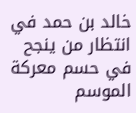خالد بن حمد في انتظار من ينجح في حسم معركة الموسم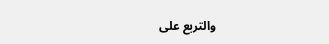والتربع على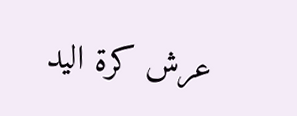عرش كرة اليد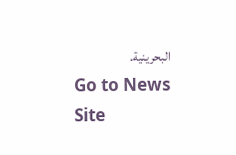البحرينية.
Go to News Site